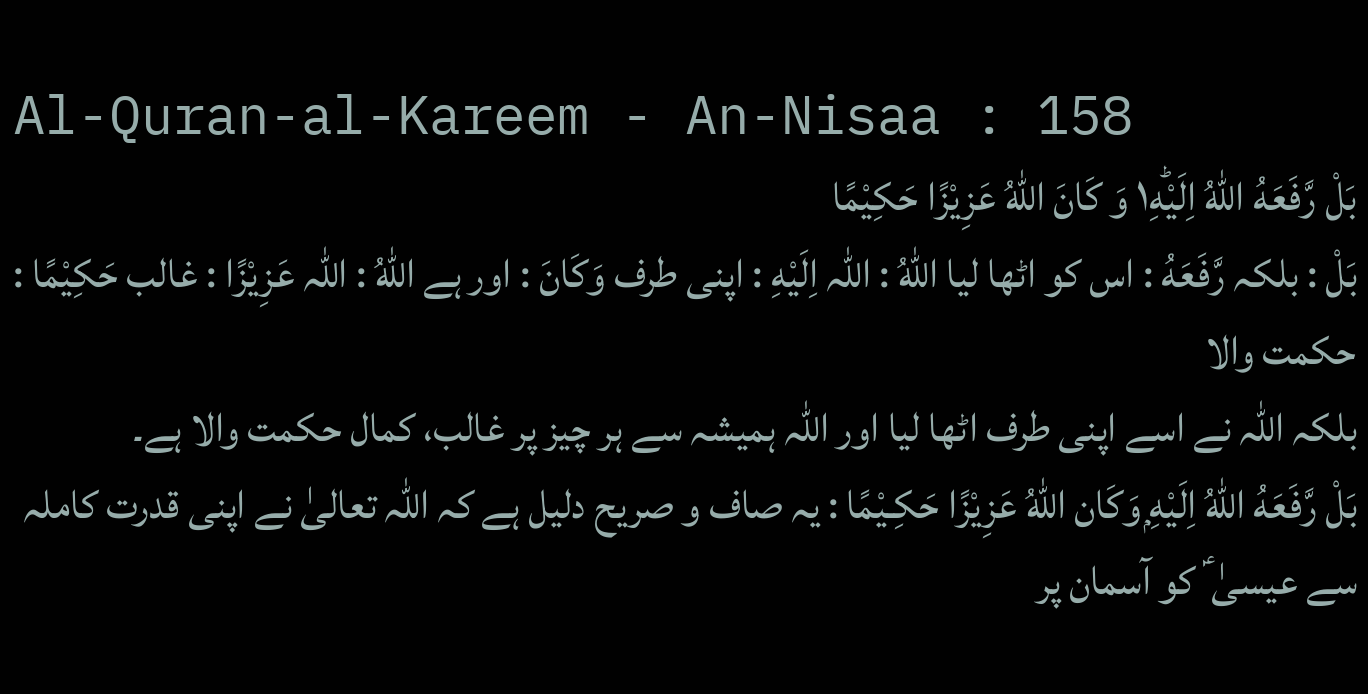Al-Quran-al-Kareem - An-Nisaa : 158
بَلْ رَّفَعَهُ اللّٰهُ اِلَیْهِ١ؕ وَ كَانَ اللّٰهُ عَزِیْزًا حَكِیْمًا
بَلْ : بلکہ رَّفَعَهُ : اس کو اٹھا لیا اللّٰهُ : اللہ اِلَيْهِ : اپنی طرف وَكَانَ : اور ہے اللّٰهُ : اللہ عَزِيْزًا : غالب حَكِيْمًا : حکمت والا
بلکہ اللہ نے اسے اپنی طرف اٹھا لیا اور اللہ ہمیشہ سے ہر چیز پر غالب، کمال حکمت والا ہے۔
بَلْ رَّفَعَهُ اللّٰهُ اِلَيْهِ ۭوَكَان اللّٰهُ عَزِيْزًا حَكِـيْمًا : یہ صاف و صریح دلیل ہے کہ اللہ تعالیٰ نے اپنی قدرت کاملہ سے عیسیٰ ؑ کو آسمان پر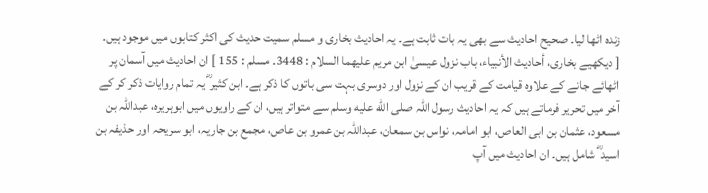زندہ اٹھا لیا۔ صحیح احادیث سے بھی یہ بات ثابت ہے۔ یہ احادیث بخاری و مسلم سمیت حدیث کی اکثر کتابوں میں موجود ہیں۔ [ دیکھیے بخاری، أحادیث الأنبیاء، باب نزول عیسیٰ ابن مریم علیھما السلام : 3448۔ مسلم : 155 ] ان احادیث میں آسمان پر اٹھائے جانے کے علاوہ قیامت کے قریب ان کے نزول اور دوسری بہت سی باتوں کا ذکر ہے۔ ابن کثیر ؓ یہ تمام روایات ذکر کر کے آخر میں تحریر فرماتے ہیں کہ یہ احادیث رسول اللہ صلى الله عليه وسلم سے متواتر ہیں، ان کے راویوں میں ابوہریرہ، عبداللہ بن مسعود، عثمان بن ابی العاص، ابو امامہ، نواس بن سمعان، عبداللہ بن عمرو بن عاص، مجمع بن جاریہ، ابو سریحہ اور حذیفہ بن اسید ؓ شامل ہیں۔ ان احادیث میں آپ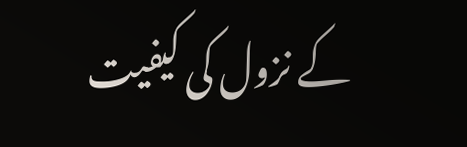کے نزول کی کیفیت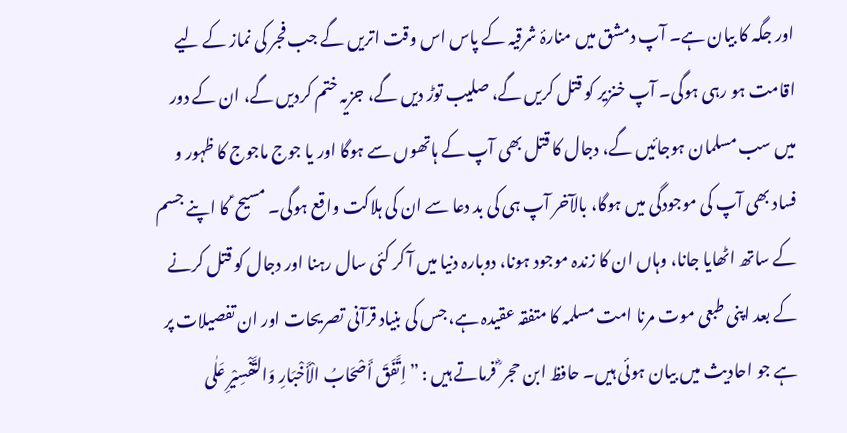اور جگہ کا بیان ہے۔ آپ دمشق میں منارۂ شرقیہ کے پاس اس وقت اتریں گے جب فجر کی نماز کے لیے اقامت ہو رہی ہوگی۔ آپ خنزیر کو قتل کریں گے، صلیب توڑ دیں گے، جزیہ ختم کردیں گے، ان کے دور میں سب مسلمان ہوجائیں گے، دجال کا قتل بھی آپ کے ہاتھوں سے ہوگا اور یا جوج ماجوج کا ظہور و فساد بھی آپ کی موجودگی میں ہوگا، بالآخر آپ ہی کی بد دعا سے ان کی ہلاکت واقع ہوگی۔ مسیح ؑ کا اپنے جسم کے ساتھ اٹھایا جانا، وہاں ان کا زندہ موجود ہونا، دوبارہ دنیا میں آ کر کئی سال رہنا اور دجال کو قتل کرنے کے بعد اپنی طبعی موت مرنا امت مسلمہ کا متفقہ عقیدہ ہے، جس کی بنیاد قرآنی تصریحات اور ان تفصیلات پر ہے جو احادیث میں بیان ہوئی ہیں۔ حافظ ابن حجر ؓ فرماتے ہیں : ”اِتَّفَقَ أَصْحَابُ الْأَخْبَارِ وَالتَّفْسِیْرِ عَلٰی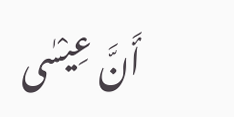أَنَّ عِیْسٰی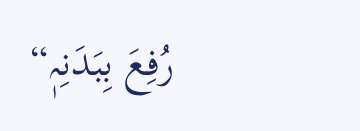رُفِعَ بِبَدَنِہٖ“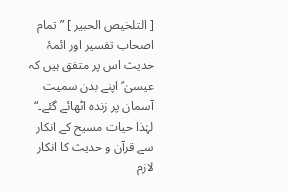[ التلخیص الحبیر ] ”تمام اصحاب تفسیر اور ائمۂ حدیث اس پر متفق ہیں کہ عیسیٰ ؑ اپنے بدن سمیت آسمان پر زندہ اٹھائے گئے۔“ لہٰذا حیات مسیح کے انکار سے قرآن و حدیث کا انکار لازم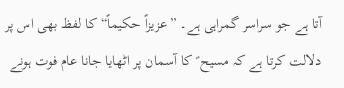آتا ہے جو سراسر گمراہی ہے۔ ”عزیزاً حکیماً“ کا لفظ بھی اس پر دلالت کرتا ہے کہ مسیح ؑ کا آسمان پر اٹھایا جانا عام فوت ہونے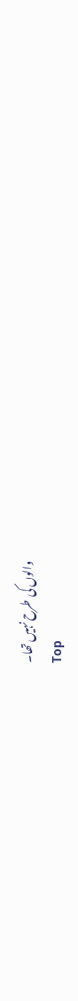والوں کی طرح نہیں تھا۔
Top